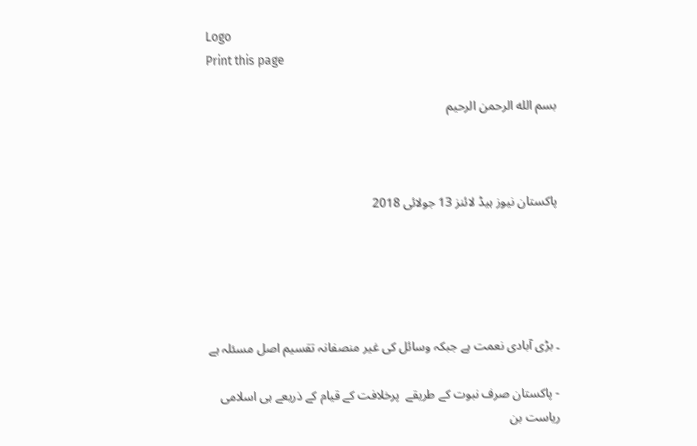Logo
Print this page

بسم الله الرحمن الرحيم



پاکستان نیوز ہیڈ لائنز 13 جولائی 2018





۔ بڑی آبادی نعمت ہے جبکہ وسائل کی غیر منصفانہ تقسیم اصل مسئلہ ہے

- پاکستان صرف نبوت کے طریقے  پرخلافت کے قیام کے ذریعے ہی اسلامی ریاست بن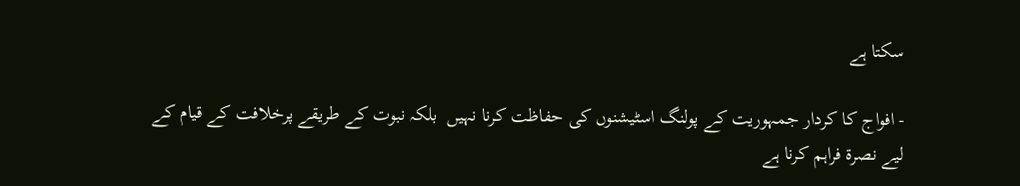سکتا ہے

- افواج کا کردار جمہوریت کے پولنگ اسٹیشنوں کی حفاظت کرنا نہیں  بلکہ نبوت کے طریقے پرخلافت کے قیام کے لیے نصرۃ فراہم کرنا ہے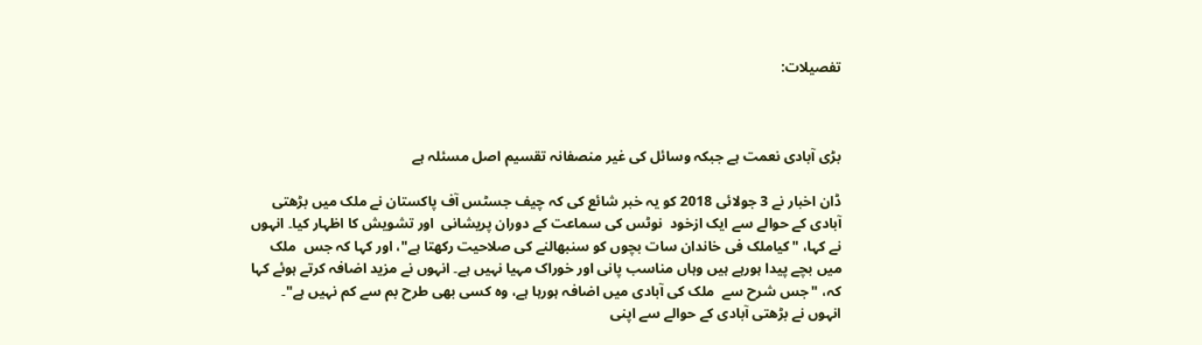تفصیلات:



بڑی آبادی نعمت ہے جبکہ وسائل کی غیر منصفانہ تقسیم اصل مسئلہ ہے

ڈان اخبار نے 3 جولائی 2018 کو یہ خبر شائع کی کہ چیف جسٹس آف پاکستان نے ملک میں بڑھتی آبادی کے حوالے سے ایک ازخود  نوٹس کی سماعت کے دوران پریشانی  اور تشویش کا اظہار کیا۔ انہوں نے کہا، "کیاملک فی خاندان سات بچوں کو سنبھالنے کی صلاحیت رکھتا ہے"، اور کہا کہ جس  ملک میں بچے پیدا ہورہے ہیں وہاں مناسب پانی اور خوراک مہیا نہیں ہے۔ انہوں نے مزید اضافہ کرتے ہوئے کہا کہ، "جس شرح سے  ملک کی آبادی میں اضافہ ہورہا ہے، وہ کسی بھی طرح بم سے کم نہیں ہے"۔ انہوں نے بڑھتی آبادی کے حوالے سے اپنی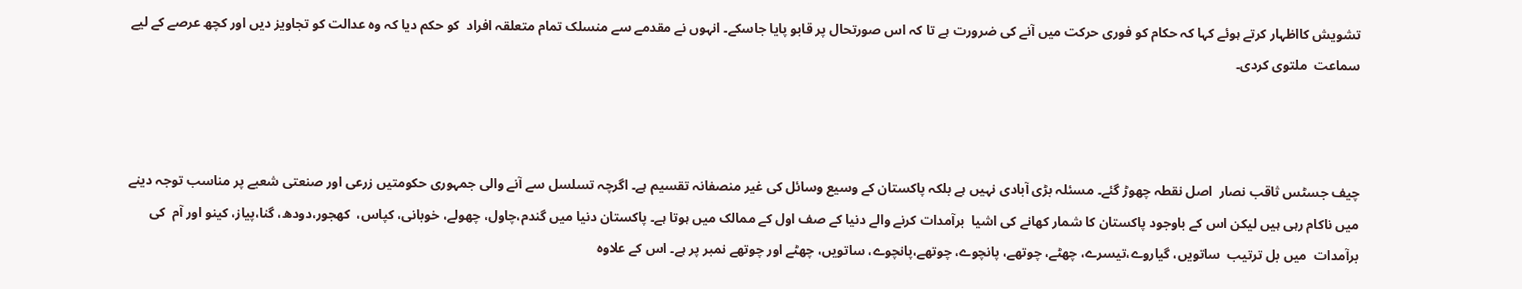تشویش کااظہار کرتے ہوئے کہا کہ حکام کو فوری حرکت میں آنے کی ضرورت ہے تا کہ اس صورتحال پر قابو پایا جاسکے۔ انہوں نے مقدمے سے منسلک تمام متعلقہ افراد  کو حکم دیا کہ وہ عدالت کو تجاویز دیں اور کچھ عرصے کے لیے سماعت  ملتوی کردی۔



چیف جسٹس ثاقب نصار  اصل نقطہ چھوڑ گئے۔ مسئلہ بڑی آبادی نہیں ہے بلکہ پاکستان کے وسیع وسائل کی غیر منصفانہ تقسیم ہے۔ اگرچہ تسلسل سے آنے والی جمہوری حکومتیں زرعی اور صنعتی شعبے پر مناسب توجہ دینے میں ناکام رہی ہیں لیکن اس کے باوجود پاکستان کا شمار کھانے کی اشیا  برآمدات کرنے والے دنیا کے صف اول کے ممالک میں ہوتا ہے۔ پاکستان دنیا میں گندم،چاول، چھولے، خوبانی، کپاس،  کھجور،دودھ، گنا،پیاز، کینو اور آم  کی برآمدات  میں بل ترتیب  ساتویں، گیاروے،تیسرے، چھٹے، چوتھے، پانچوے، چوتھے،پانچوے، ساتویں، چھٹے اور چوتھے نمبر پر ہے۔ اس کے علاوہ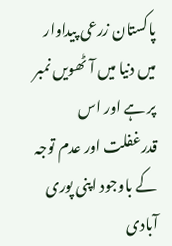پاکستان زرعی پیداوار میں دنیا میں آٹھویں نمبر پر ہے اور اس قدرغفلت اور عدم توجہ کے باوجود اپنی پوری آبادی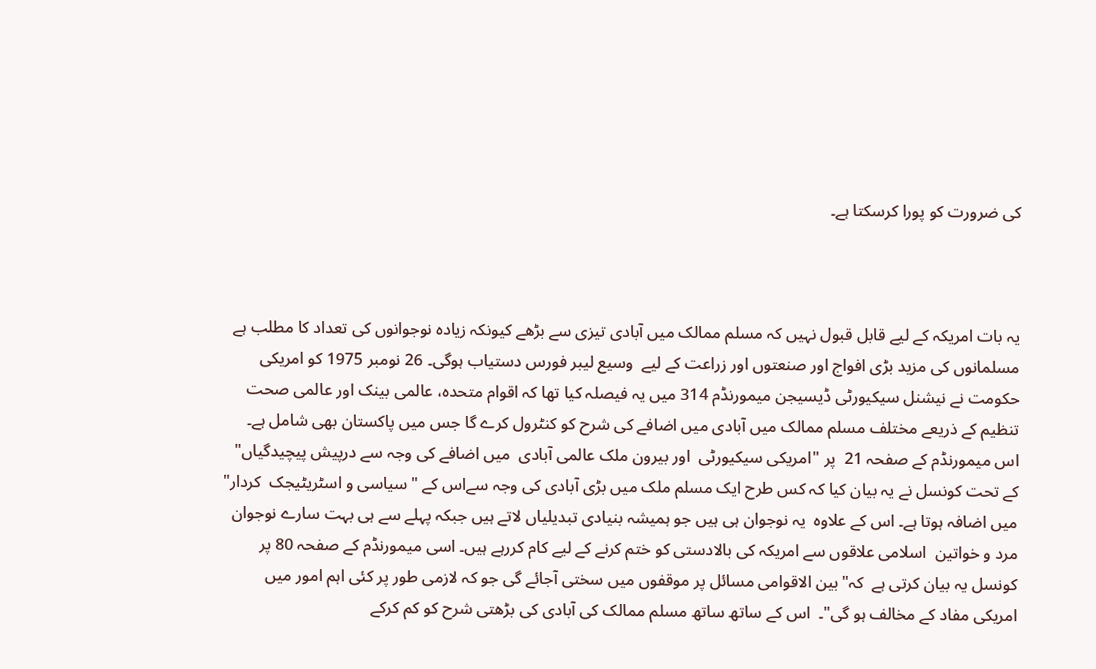کی ضرورت کو پورا کرسکتا ہے۔



یہ بات امریکہ کے لیے قابل قبول نہیں کہ مسلم ممالک میں آبادی تیزی سے بڑھے کیونکہ زیادہ نوجوانوں کی تعداد کا مطلب ہے مسلمانوں کی مزید بڑی افواج اور صنعتوں اور زراعت کے لیے  وسیع لیبر فورس دستیاب ہوگی۔ 26 نومبر 1975 کو امریکی حکومت نے نیشنل سیکیورٹی ڈیسیجن میمورنڈم 314 میں یہ فیصلہ کیا تھا کہ اقوام متحدہ، عالمی بینک اور عالمی صحت تنظیم کے ذریعے مختلف مسلم ممالک میں آبادی میں اضافے کی شرح کو کنٹرول کرے گا جس میں پاکستان بھی شامل ہے۔  اس میمورنڈم کے صفحہ 21  پر "امریکی سیکیورٹی  اور بیرون ملک عالمی آبادی  میں اضافے کی وجہ سے درپیش پیچیدگیاں" کے تحت کونسل نے یہ بیان کیا کہ کس طرح ایک مسلم ملک میں بڑی آبادی کی وجہ سےاس کے " سیاسی و اسٹریٹیجک  کردار" میں اضافہ ہوتا ہے۔ اس کے علاوہ  یہ نوجوان ہی ہیں جو ہمیشہ بنیادی تبدیلیاں لاتے ہیں جبکہ پہلے سے ہی بہت سارے نوجوان مرد و خواتین  اسلامی علاقوں سے امریکہ کی بالادستی کو ختم کرنے کے لیے کام کررہے ہیں۔ اسی میمورنڈم کے صفحہ 80 پر کونسل یہ بیان کرتی ہے  کہ"بین الاقوامی مسائل پر موقفوں میں سختی آجائے گی جو کہ لازمی طور پر کئی اہم امور میں امریکی مفاد کے مخالف ہو گی"۔  اس کے ساتھ ساتھ مسلم ممالک کی آبادی کی بڑھتی شرح کو کم کرکے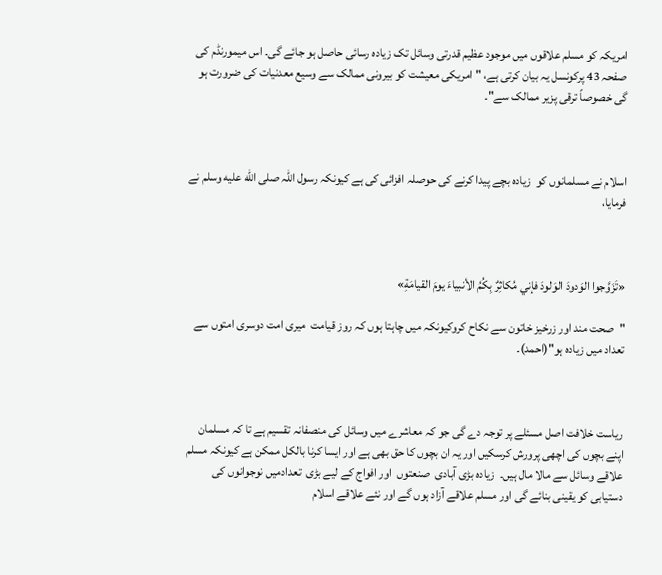امریکہ کو مسلم علاقوں میں موجود عظیم قدرتی وسائل تک زیادہ رسائی حاصل ہو جائے گی۔ اس میمورنڈم کی صفحہ 43 پرکونسل یہ بیان کرتی ہے، "امریکی معیشت کو بیرونی ممالک سے وسیع معدنیات کی ضرورت ہو گی خصوصاً ترقی پزیر ممالک سے"۔



اسلام نے مسلمانوں کو  زیادہ بچے پیدا کرنے کی حوصلہ افزائی کی ہے کیونکہ رسول اللہ صلى الله عليه وسلم نے فرمایا،



«تَزَوَّجوا الوَدودَ الوَلودَ فإني مُكاثِرٌ بِكُمُ الأنبياءَ يومَ القيامَةِ»

"صحت مند اور زرخیز خاتون سے نکاح کروکیونکہ میں چاہتا ہوں کہ روز قیامت  میری امت دوسری امتوں سے تعداد میں زیادہ ہو"(احمد)۔



ریاست خلافت اصل مسئلے پر توجہ دے گی جو کہ معاشرے میں وسائل کی منصفانہ تقسیم ہے تا کہ مسلمان اپنے بچوں کی اچھی پرورش کرسکیں اور یہ ان بچوں کا حق بھی ہے اور ایسا کرنا بالکل ممکن ہے کیونکہ مسلم علاقے وسائل سے مالا مال ہیں۔  زیادہ بڑی آبادی  صنعتوں  اور افواج کے لیے بڑی  تعدادمیں نوجوانوں کی  دستیابی کو یقینی بنائے گی اور مسلم علاقے آزاد ہوں گے اور نئے علاقے اسلام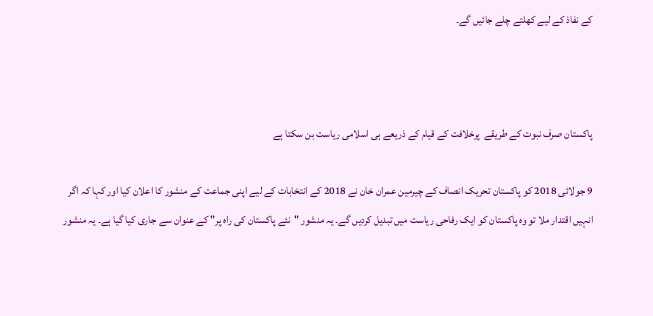کے نفاذ کے لیے کھلتے چلے جائیں گے۔



پاکستان صرف نبوت کے طریقے  پرخلافت کے قیام کے ذریعے ہی اسلامی ریاست بن سکتا ہے

9 جولائی 2018 کو پاکستان تحریک انصاف کے چیرمین عمران خان نے 2018 کے انتخابات کے لیے اپنی جماعت کے منشور کا اعلان کیا اور کہا کہ اگر انہیں اقتدار ملا تو وہ پاکستان کو ایک رفاحی ریاست میں تبدیل کردیں گے۔ یہ منشور "نئے پاکستان کی راہ پر" کے عنوان سے جاری کیا گیا ہے۔ یہ منشور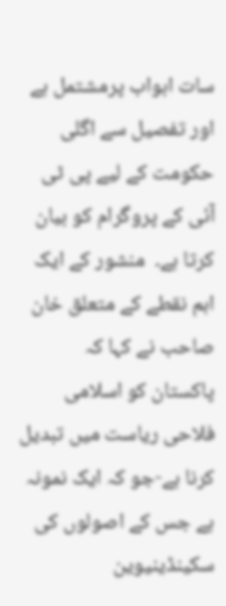سات ابواب پرمشتمل ہے اور تفصیل سے اگلی حکومت کے لیے پی ٹی آئی کے پروگرام کو بیان کرتا ہے۔  منشور کے ایک اہم نقطے کے متعلق خان صاحب نے کہا کہ پاکستان کو اسلامی فلاحی ریاست میں تبدیل کرنا ہے-جو کہ ایک نمونہ ہے جس کے اصولوں کی سکینڈینیوین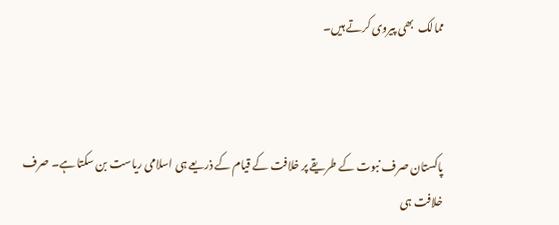ممالک  بھی پیروی کرتے ہیں۔



پاکستان صرف نبوت کے طریقے پر خلافت کے قیام کے ذریعے ہی اسلامی ریاست بن سکتا ہے۔ صرف خلافت ہی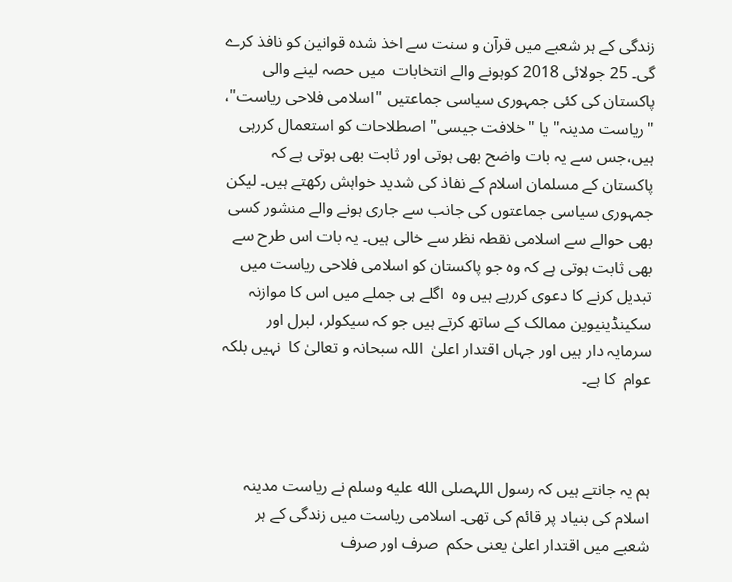زندگی کے ہر شعبے میں قرآن و سنت سے اخذ شدہ قوانین کو نافذ کرے گی۔ 25 جولائی 2018 کوہونے والے انتخابات  میں حصہ لینے والی پاکستان کی کئی جمہوری سیاسی جماعتیں "اسلامی فلاحی ریاست"، "ریاست مدینہ" یا "خلافت جیسی" اصطلاحات کو استعمال کررہی ہیں،جس سے یہ بات واضح بھی ہوتی اور ثابت بھی ہوتی ہے کہ پاکستان کے مسلمان اسلام کے نفاذ کی شدید خواہش رکھتے ہیں۔ لیکن  جمہوری سیاسی جماعتوں کی جانب سے جاری ہونے والے منشور کسی بھی حوالے سے اسلامی نقطہ نظر سے خالی ہیں۔ یہ بات اس طرح سے بھی ثابت ہوتی ہے کہ وہ جو پاکستان کو اسلامی فلاحی ریاست میں تبدیل کرنے کا دعوی کررہے ہیں وہ  اگلے ہی جملے میں اس کا موازنہ سکینڈینیوین ممالک کے ساتھ کرتے ہیں جو کہ سیکولر، لبرل اور  سرمایہ دار ہیں اور جہاں اقتدار اعلیٰ  اللہ سبحانہ و تعالیٰ کا  نہیں بلکہ عوام  کا ہے۔



ہم یہ جانتے ہیں کہ رسول اللہصلى الله عليه وسلم نے ریاست مدینہ اسلام کی بنیاد پر قائم کی تھی۔ اسلامی ریاست میں زندگی کے ہر شعبے میں اقتدار اعلیٰ یعنی حکم  صرف اور صرف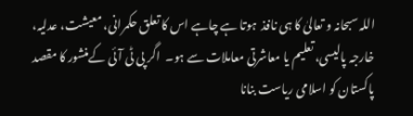اللہ سبحانہ و تعالیٰ کا ہی نافذ  ہوتا ہے چاہے اس کا تعلق حکمرانی، معیشت، عدلیہ، خارجہ پالیسی، تعلیم یا معاشرتی معاملات سے ہو۔  اگر پی ٹی آئی کےمنشور کا مقصد پاکستان کو اسلامی ریاست بنانا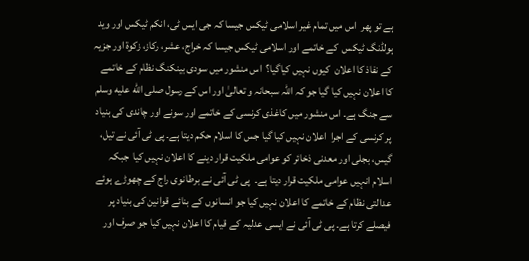ہے تو پھر  اس میں تمام غیر اسلامی ٹیکس جیسا کہ جی ایس ٹی، انکم ٹیکس اور وید ہولڈنگ ٹیکس  کے خاتمے اور اسلامی ٹیکس جیسا کہ خراج، عشر، رکاز، زکوۃ اور جزیہ کے نفاذ کا اعلان  کیوں نہیں کیاگیا؟  اس منشور میں سودی بینکنگ نظام کے خاتمے کا اعلان نہیں کیا گیا جو کہ اللہ سبحانہ و تعالیٰ اور اس کے رسول صلى الله عليه وسلم سے جنگ ہے۔ اس منشور میں کاغذی کرنسی کے خاتمے اور سونے اور چاندی کی بنیاد پر کرنسی کے اجرا  اعلان نہیں کیا گیا جس کا اسلام حکم دیتا ہے۔ پی ٹی آئی نے تیل، گیس، بجلی اور معدنی ذخائر کو عوامی ملکیت قرار دینے کا اعلان نہیں کیا  جبکہ اسلام انہیں عوامی ملکیت قرار دیتا ہے۔  پی ٹی آئی نے برطانوی راج کے چھوڑے ہوئے عدالتی نظام کے خاتمے کا اعلان نہیں کیا جو انسانوں کے بنائے قوانین کی بنیاد پر فیصلے کرتا ہے۔ پی ٹی آئی نے ایسی عدلیہ کے قیام کا اعلان نہیں کیا جو صرف اور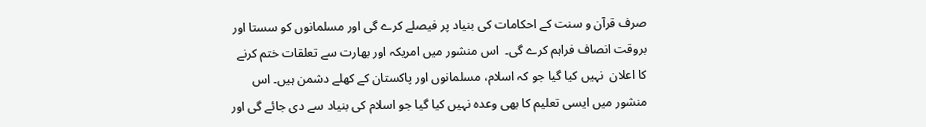صرف قرآن و سنت کے احکامات کی بنیاد پر فیصلے کرے گی اور مسلمانوں کو سستا اور بروقت انصاف فراہم کرے گی۔  اس منشور میں امریکہ اور بھارت سے تعلقات ختم کرنے کا اعلان  نہیں کیا گیا جو کہ اسلام، مسلمانوں اور پاکستان کے کھلے دشمن ہیں۔ اس منشور میں ایسی تعلیم کا بھی وعدہ نہیں کیا گیا جو اسلام کی بنیاد سے دی جائے گی اور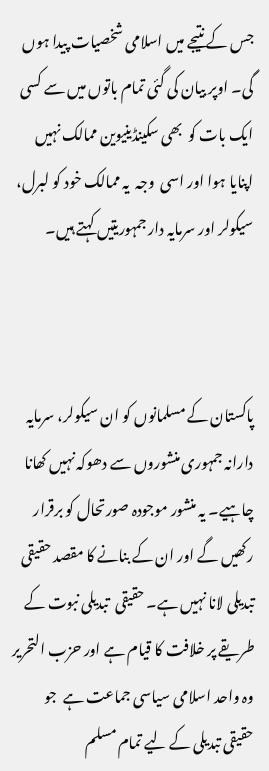جس کے نتیجے میں اسلامی شخصیات پیدا ہوں گی۔ اوپر بیان کی گئی تمام باتوں میں سے کسی ایک بات کو  بھی سکینڈینیوین ممالک نہیں اپنایا ہوا اور اسی  وجہ  یہ ممالک خود کو لبرل، سیکولر اور سرمایہ دار جمہوریتیں کہتے ہیں۔



پاکستان کے مسلمانوں کو ان سیکولر، سرمایہ دارانہ جمہوری منشوروں سے دھوکہ نہیں کھانا چاہیے۔ یہ منشور موجودہ صورتحال کو برقرار رکھیں گے اور ان کے بنانے کا مقصد حقیقی تبدیلی لانا نہیں ہے۔ حقیقی  تبدیلی نبوت کے طریقے پر خلافت کا قیام ہے اور حزب التحریر وہ واحد اسلامی سیاسی جماعت ہے  جو حقیقی تبدیلی کے لیے تمام مسلم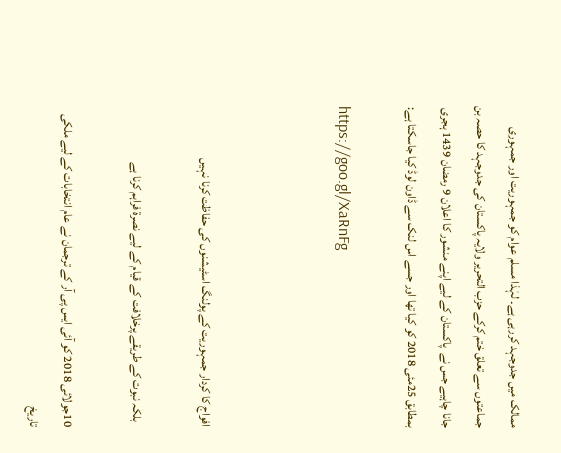ممالک میں جدوجہد کررہی ہے۔ لہٰذا مسلم عوام کو جمہوریت اور جمہوری جماعتوں سے تعلق ختم کرکے حزب التحریر ولایہ پاکستان کی جدوجہد کا حصہ بن جانا چاہیے جس نے  پاکستان کے لیے اپنے منشور کا اعلان 9 رمضان 1439 ہجری بمطابق 25مئی 2018 کو کیا تھا اور جسے اس لنک سے ڈاون لوڈ کیا جاسکتا ہے:

https://goo.gl/XaRnFg



افواج کا کردار جمہوریت کے پولنگ اسٹیشنوں کی حفاظت کرنا نہیں

  بلکہ نبوت کے طریقے پرخلافت کے قیام کے لیے نصرۃ فراہم کرنا ہے

10جولائی 2018 کو آئی ایس پی آر کے ترجمان نے عام انتخابات کے لیے ملکی تاریخ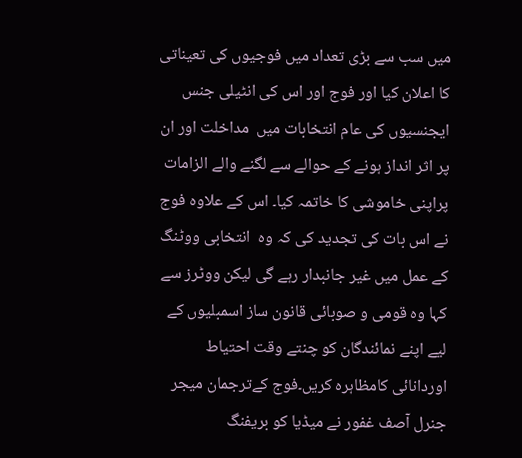میں سب سے بڑی تعداد میں فوجیوں کی تعیناتی کا اعلان کیا اور فوج اور اس کی انٹیلی جنس ایجنسیوں کی عام انتخابات میں  مداخلت اور ان پر اثر انداز ہونے کے حوالے سے لگنے والے الزامات پراپنی خاموشی کا خاتمہ کیا۔ اس کے علاوہ فوج نے اس بات کی تجدید کی کہ وہ  انتخابی ووٹنگ کے عمل میں غیر جانبدار رہے گی لیکن ووٹرز سے کہا وہ قومی و صوبائی قانون ساز اسمبلیوں کے لیے اپنے نمائندگان کو چنتے وقت احتیاط اوردانائی کامظاہرہ کریں۔فوج کےترجمان میجر جنرل آصف غفور نے میڈیا کو بریفنگ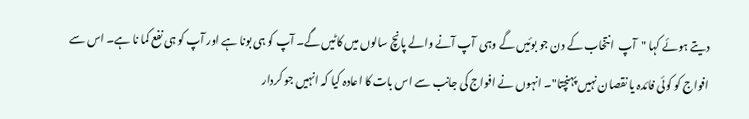دیتے ہوئے کہا "آپ  انتخاب کے دن جو بوئیں گے وہی  آپ آنے والے پانچ سالوں میں کاٹیں گے۔ آپ کو ہی بونا ہے اور آپ کو ہی نفع کما نا ہے۔ اس سے افواج کو کوئی فائدہ یا نقصان نہیں پہنچتا"۔ انہوں نے افواج کی جانب سے اس بات کا اعادہ کیا کہ انہیں جو کردار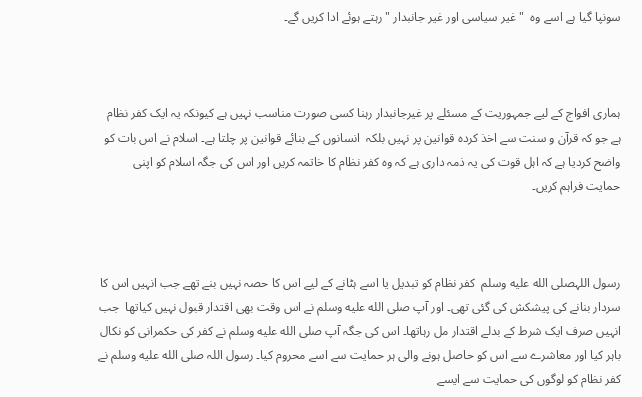سونپا گیا ہے اسے وہ  "غیر سیاسی اور غیر جانبدار "رہتے ہوئے ادا کریں گے۔



ہماری افواج کے لیے جمہوریت کے مسئلے پر غیرجانبدار رہنا کسی صورت مناسب نہیں ہے کیونکہ یہ ایک کفر نظام ہے جو کہ قرآن و سنت سے اخذ کردہ قوانین پر نہیں بلکہ  انسانوں کے بنائے قوانین پر چلتا ہے۔ اسلام نے اس بات کو واضح کردیا ہے کہ اہل قوت کی یہ ذمہ داری ہے کہ وہ کفر نظام کا خاتمہ کریں اور اس کی جگہ اسلام کو اپنی حمایت فراہم کریں۔



رسول اللہصلى الله عليه وسلم  کفر نظام کو تبدیل یا اسے ہٹانے کے لیے اس کا حصہ نہیں بنے تھے جب انہیں اس کا سردار بنانے کی پیشکش کی گئی تھی۔ اور آپ صلى الله عليه وسلم نے اس وقت بھی اقتدار قبول نہیں کیاتھا  جب انہیں صرف ایک شرط کے بدلے اقتدار مل رہاتھا۔ اس کی جگہ آپ صلى الله عليه وسلم نے کفر کی حکمرانی کو نکال باہر کیا اور معاشرے سے اس کو حاصل ہونے والی ہر حمایت سے اسے محروم کیا۔ رسول اللہ صلى الله عليه وسلم نے کفر نظام کو لوگوں کی حمایت سے ایسے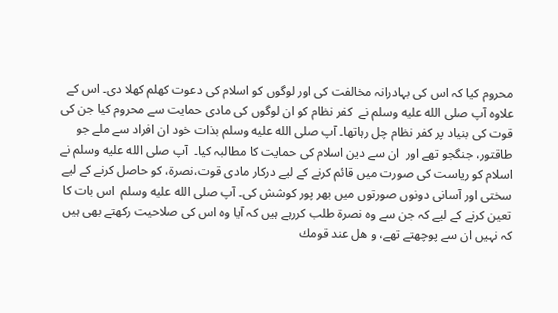محروم کیا کہ اس کی بہادرانہ مخالفت کی اور لوگوں کو اسلام کی دعوت کھلم کھلا دی۔ اس کے علاوہ آپ صلى الله عليه وسلم نے  کفر نظام کو ان لوگوں کی مادی حمایت سے محروم کیا جن کی قوت کی بنیاد پر کفر نظام چل رہاتھا۔ آپ صلى الله عليه وسلم بذات خود ان افراد سے ملے جو طاقتور، جنگجو تھے اور  ان سے دین اسلام کی حمایت کا مطالبہ کیا۔  آپ صلى الله عليه وسلم نے اسلام کو ریاست کی صورت میں قائم کرنے کے لیے درکار مادی قوت،نصرۃ، کو حاصل کرنے کے لیے سختی اور آسانی دونوں صورتوں میں بھر پور کوشش کی۔ آپ صلى الله عليه وسلم  اس بات کا تعین کرنے کے لیے کہ جن سے وہ نصرۃ طلب کررہے ہیں کہ آیا وہ اس کی صلاحیت رکھتے بھی ہیں کہ نہیں ان سے پوچھتے تھے، و هل عند قومك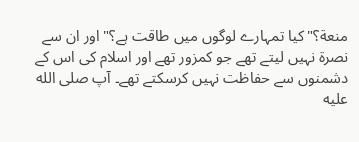منعة؟"کیا تمہارے لوگوں میں طاقت ہے؟" اور ان سے نصرۃ نہیں لیتے تھے جو کمزور تھے اور اسلام کی اس کے دشمنوں سے حفاظت نہیں کرسکتے تھے۔ آپ صلى الله عليه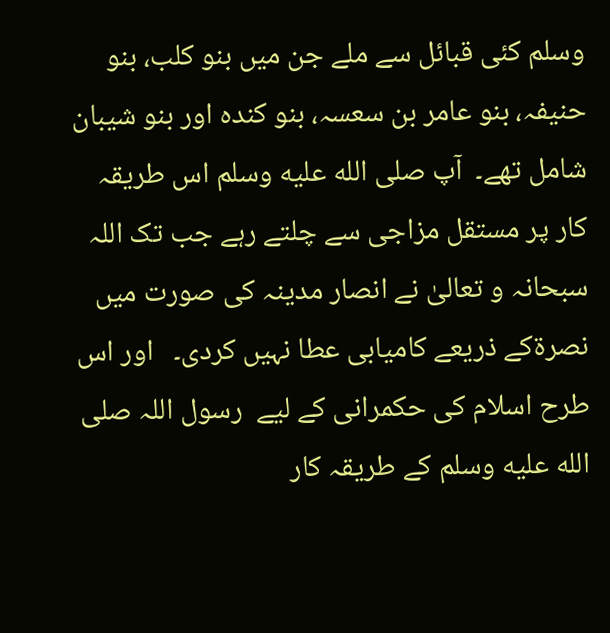وسلم کئی قبائل سے ملے جن میں بنو کلب، بنو حنیفہ، بنو عامر بن سعسہ، بنو کندہ اور بنو شیبان شامل تھے۔  آپ صلى الله عليه وسلم اس طریقہ کار پر مستقل مزاجی سے چلتے رہے جب تک اللہ سبحانہ و تعالیٰ نے انصار مدینہ کی صورت میں نصرۃکے ذریعے کامیابی عطا نہیں کردی۔   اور اس طرح اسلام کی حکمرانی کے لیے  رسول اللہ صلى الله عليه وسلم کے طریقہ کار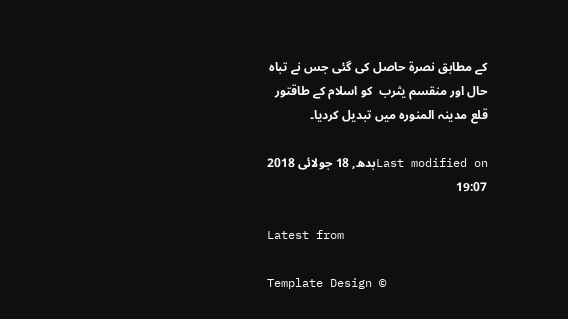کے مطابق نصرۃ حاصل کی گئی جس نے تباہ حال اور منقسم یثرب  کو اسلام کے طاقتور قلع مدینہ المنورہ میں تبدیل کردیا۔

Last modified onبدھ, 18 جولائی 2018 19:07

Latest from

Template Design ©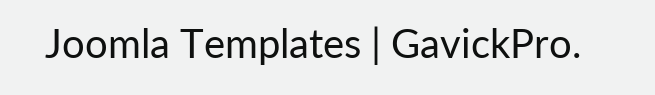Joomla Templates | GavickPro.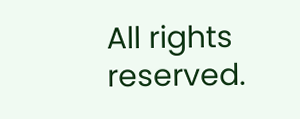All rights reserved.